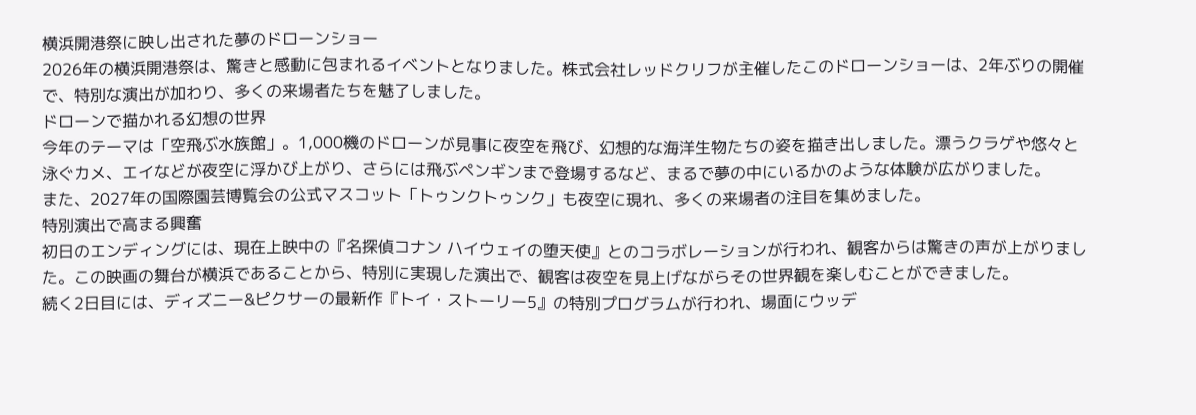横浜開港祭に映し出された夢のドローンショー
2026年の横浜開港祭は、驚きと感動に包まれるイベントとなりました。株式会社レッドクリフが主催したこのドローンショーは、2年ぶりの開催で、特別な演出が加わり、多くの来場者たちを魅了しました。
ドローンで描かれる幻想の世界
今年のテーマは「空飛ぶ水族館」。1,000機のドローンが見事に夜空を飛び、幻想的な海洋生物たちの姿を描き出しました。漂うクラゲや悠々と泳ぐカメ、エイなどが夜空に浮かび上がり、さらには飛ぶペンギンまで登場するなど、まるで夢の中にいるかのような体験が広がりました。
また、2027年の国際園芸博覧会の公式マスコット「トゥンクトゥンク」も夜空に現れ、多くの来場者の注目を集めました。
特別演出で高まる興奮
初日のエンディングには、現在上映中の『名探偵コナン ハイウェイの堕天使』とのコラボレーションが行われ、観客からは驚きの声が上がりました。この映画の舞台が横浜であることから、特別に実現した演出で、観客は夜空を見上げながらその世界観を楽しむことができました。
続く2日目には、ディズニー&ピクサーの最新作『トイ・ストーリー5』の特別プログラムが行われ、場面にウッデ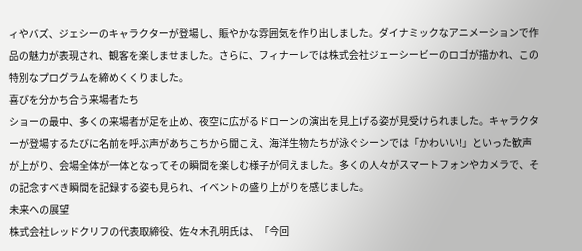ィやバズ、ジェシーのキャラクターが登場し、賑やかな雰囲気を作り出しました。ダイナミックなアニメーションで作品の魅力が表現され、観客を楽しませました。さらに、フィナーレでは株式会社ジェーシービーのロゴが描かれ、この特別なプログラムを締めくくりました。
喜びを分かち合う来場者たち
ショーの最中、多くの来場者が足を止め、夜空に広がるドローンの演出を見上げる姿が見受けられました。キャラクターが登場するたびに名前を呼ぶ声があちこちから聞こえ、海洋生物たちが泳ぐシーンでは「かわいい!」といった歓声が上がり、会場全体が一体となってその瞬間を楽しむ様子が伺えました。多くの人々がスマートフォンやカメラで、その記念すべき瞬間を記録する姿も見られ、イベントの盛り上がりを感じました。
未来への展望
株式会社レッドクリフの代表取締役、佐々木孔明氏は、「今回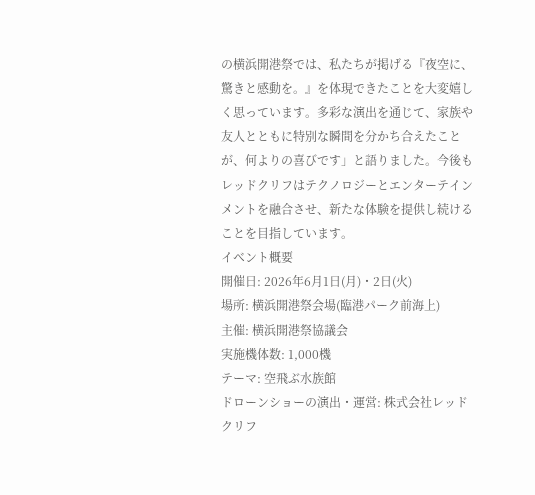の横浜開港祭では、私たちが掲げる『夜空に、驚きと感動を。』を体現できたことを大変嬉しく思っています。多彩な演出を通じて、家族や友人とともに特別な瞬間を分かち合えたことが、何よりの喜びです」と語りました。今後もレッドクリフはテクノロジーとエンターテインメントを融合させ、新たな体験を提供し続けることを目指しています。
イベント概要
開催日: 2026年6月1日(月)・2日(火)
場所: 横浜開港祭会場(臨港パーク前海上)
主催: 横浜開港祭協議会
実施機体数: 1,000機
テーマ: 空飛ぶ水族館
ドローンショーの演出・運営: 株式会社レッドクリフ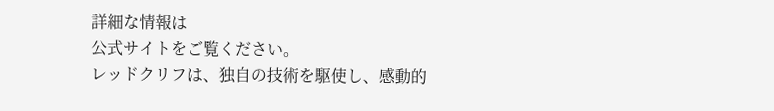詳細な情報は
公式サイトをご覧ください。
レッドクリフは、独自の技術を駆使し、感動的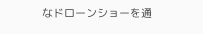なドローンショーを通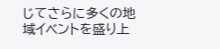じてさらに多くの地域イベントを盛り上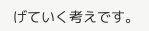げていく考えです。